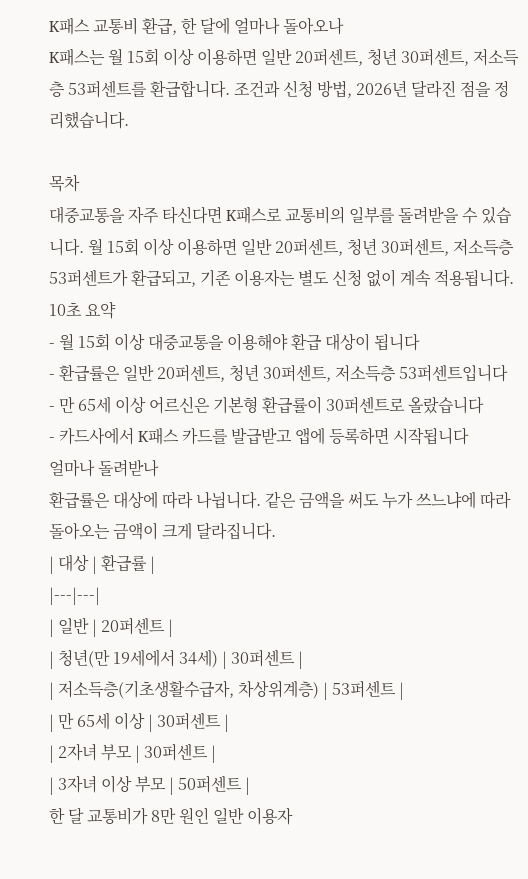K패스 교통비 환급, 한 달에 얼마나 돌아오나
K패스는 월 15회 이상 이용하면 일반 20퍼센트, 청년 30퍼센트, 저소득층 53퍼센트를 환급합니다. 조건과 신청 방법, 2026년 달라진 점을 정리했습니다.

목차
대중교통을 자주 타신다면 K패스로 교통비의 일부를 돌려받을 수 있습니다. 월 15회 이상 이용하면 일반 20퍼센트, 청년 30퍼센트, 저소득층 53퍼센트가 환급되고, 기존 이용자는 별도 신청 없이 계속 적용됩니다.
10초 요약
- 월 15회 이상 대중교통을 이용해야 환급 대상이 됩니다
- 환급률은 일반 20퍼센트, 청년 30퍼센트, 저소득층 53퍼센트입니다
- 만 65세 이상 어르신은 기본형 환급률이 30퍼센트로 올랐습니다
- 카드사에서 K패스 카드를 발급받고 앱에 등록하면 시작됩니다
얼마나 돌려받나
환급률은 대상에 따라 나뉩니다. 같은 금액을 써도 누가 쓰느냐에 따라 돌아오는 금액이 크게 달라집니다.
| 대상 | 환급률 |
|---|---|
| 일반 | 20퍼센트 |
| 청년(만 19세에서 34세) | 30퍼센트 |
| 저소득층(기초생활수급자, 차상위계층) | 53퍼센트 |
| 만 65세 이상 | 30퍼센트 |
| 2자녀 부모 | 30퍼센트 |
| 3자녀 이상 부모 | 50퍼센트 |
한 달 교통비가 8만 원인 일반 이용자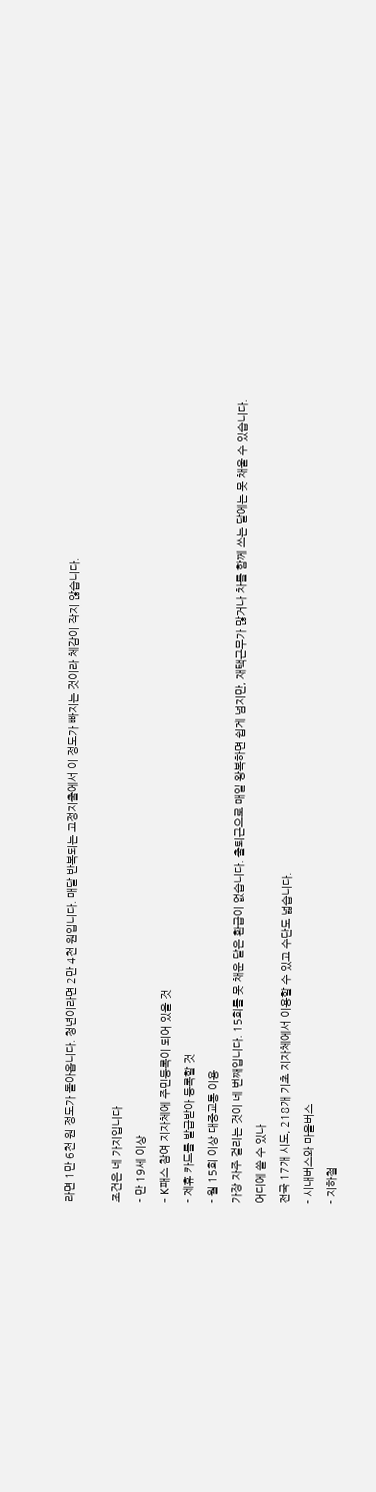라면 1만 6천 원 정도가 돌아옵니다. 청년이라면 2만 4천 원입니다. 매달 반복되는 고정지출에서 이 정도가 빠지는 것이라 체감이 작지 않습니다.

조건은 네 가지입니다
- 만 19세 이상
- K패스 참여 지자체에 주민등록이 되어 있을 것
- 제휴 카드를 발급받아 등록할 것
- 월 15회 이상 대중교통 이용
가장 자주 걸리는 것이 네 번째입니다. 15회를 못 채운 달은 환급이 없습니다. 출퇴근으로 매일 왕복하면 쉽게 넘지만, 재택근무가 많거나 차를 함께 쓰는 달에는 못 채울 수 있습니다.
어디에 쓸 수 있나
전국 17개 시도, 218개 기초 지자체에서 이용할 수 있고 수단도 넓습니다.
- 시내버스와 마을버스
- 지하철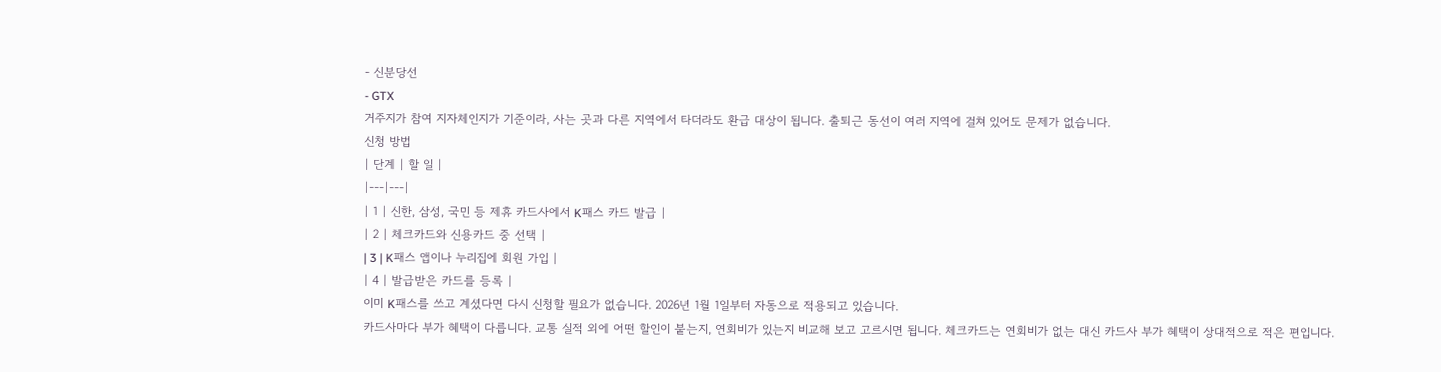- 신분당선
- GTX
거주지가 참여 지자체인지가 기준이라, 사는 곳과 다른 지역에서 타더라도 환급 대상이 됩니다. 출퇴근 동선이 여러 지역에 걸쳐 있어도 문제가 없습니다.
신청 방법
| 단계 | 할 일 |
|---|---|
| 1 | 신한, 삼성, 국민 등 제휴 카드사에서 K패스 카드 발급 |
| 2 | 체크카드와 신용카드 중 선택 |
| 3 | K패스 앱이나 누리집에 회원 가입 |
| 4 | 발급받은 카드를 등록 |
이미 K패스를 쓰고 계셨다면 다시 신청할 필요가 없습니다. 2026년 1월 1일부터 자동으로 적용되고 있습니다.
카드사마다 부가 혜택이 다릅니다. 교통 실적 외에 어떤 할인이 붙는지, 연회비가 있는지 비교해 보고 고르시면 됩니다. 체크카드는 연회비가 없는 대신 카드사 부가 혜택이 상대적으로 적은 편입니다.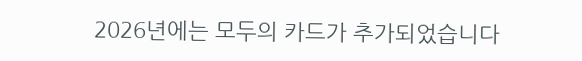2026년에는 모두의 카드가 추가되었습니다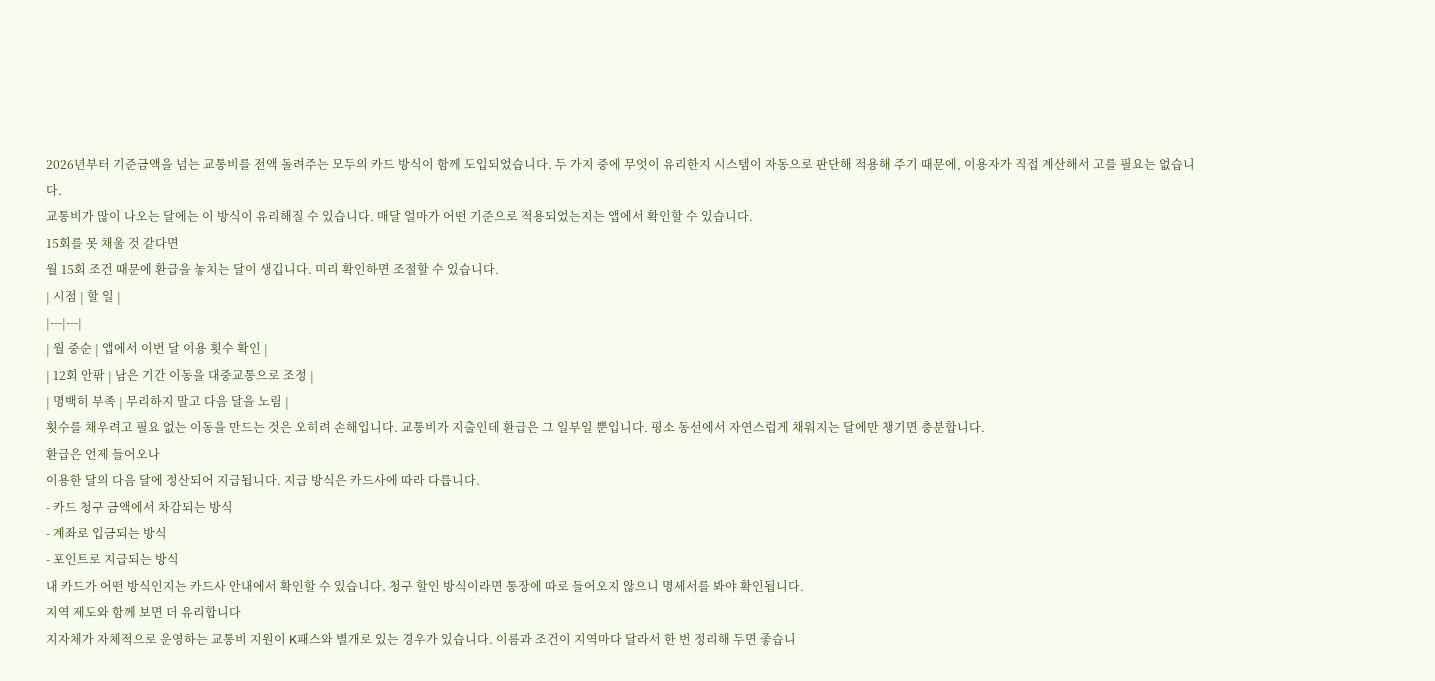2026년부터 기준금액을 넘는 교통비를 전액 돌려주는 모두의 카드 방식이 함께 도입되었습니다. 두 가지 중에 무엇이 유리한지 시스템이 자동으로 판단해 적용해 주기 때문에, 이용자가 직접 계산해서 고를 필요는 없습니다.
교통비가 많이 나오는 달에는 이 방식이 유리해질 수 있습니다. 매달 얼마가 어떤 기준으로 적용되었는지는 앱에서 확인할 수 있습니다.
15회를 못 채울 것 같다면
월 15회 조건 때문에 환급을 놓치는 달이 생깁니다. 미리 확인하면 조절할 수 있습니다.
| 시점 | 할 일 |
|---|---|
| 월 중순 | 앱에서 이번 달 이용 횟수 확인 |
| 12회 안팎 | 남은 기간 이동을 대중교통으로 조정 |
| 명백히 부족 | 무리하지 말고 다음 달을 노림 |
횟수를 채우려고 필요 없는 이동을 만드는 것은 오히려 손해입니다. 교통비가 지출인데 환급은 그 일부일 뿐입니다. 평소 동선에서 자연스럽게 채워지는 달에만 챙기면 충분합니다.
환급은 언제 들어오나
이용한 달의 다음 달에 정산되어 지급됩니다. 지급 방식은 카드사에 따라 다릅니다.
- 카드 청구 금액에서 차감되는 방식
- 계좌로 입금되는 방식
- 포인트로 지급되는 방식
내 카드가 어떤 방식인지는 카드사 안내에서 확인할 수 있습니다. 청구 할인 방식이라면 통장에 따로 들어오지 않으니 명세서를 봐야 확인됩니다.
지역 제도와 함께 보면 더 유리합니다
지자체가 자체적으로 운영하는 교통비 지원이 K패스와 별개로 있는 경우가 있습니다. 이름과 조건이 지역마다 달라서 한 번 정리해 두면 좋습니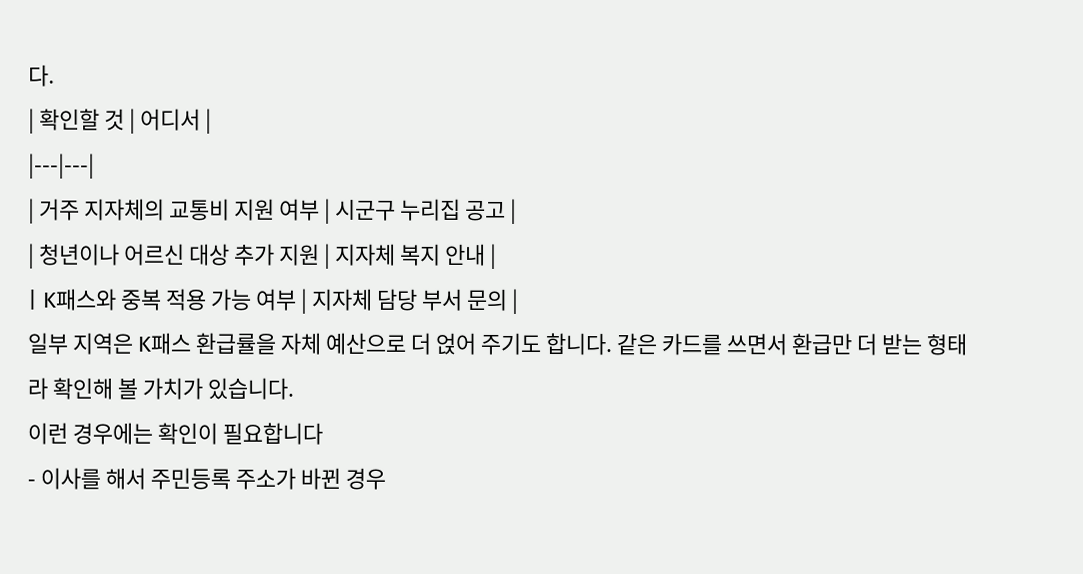다.
| 확인할 것 | 어디서 |
|---|---|
| 거주 지자체의 교통비 지원 여부 | 시군구 누리집 공고 |
| 청년이나 어르신 대상 추가 지원 | 지자체 복지 안내 |
| K패스와 중복 적용 가능 여부 | 지자체 담당 부서 문의 |
일부 지역은 K패스 환급률을 자체 예산으로 더 얹어 주기도 합니다. 같은 카드를 쓰면서 환급만 더 받는 형태라 확인해 볼 가치가 있습니다.
이런 경우에는 확인이 필요합니다
- 이사를 해서 주민등록 주소가 바뀐 경우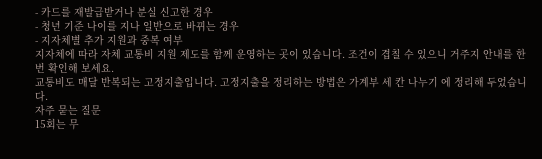- 카드를 재발급받거나 분실 신고한 경우
- 청년 기준 나이를 지나 일반으로 바뀌는 경우
- 지자체별 추가 지원과 중복 여부
지자체에 따라 자체 교통비 지원 제도를 함께 운영하는 곳이 있습니다. 조건이 겹칠 수 있으니 거주지 안내를 한 번 확인해 보세요.
교통비도 매달 반복되는 고정지출입니다. 고정지출을 정리하는 방법은 가계부 세 칸 나누기 에 정리해 두었습니다.
자주 묻는 질문
15회는 무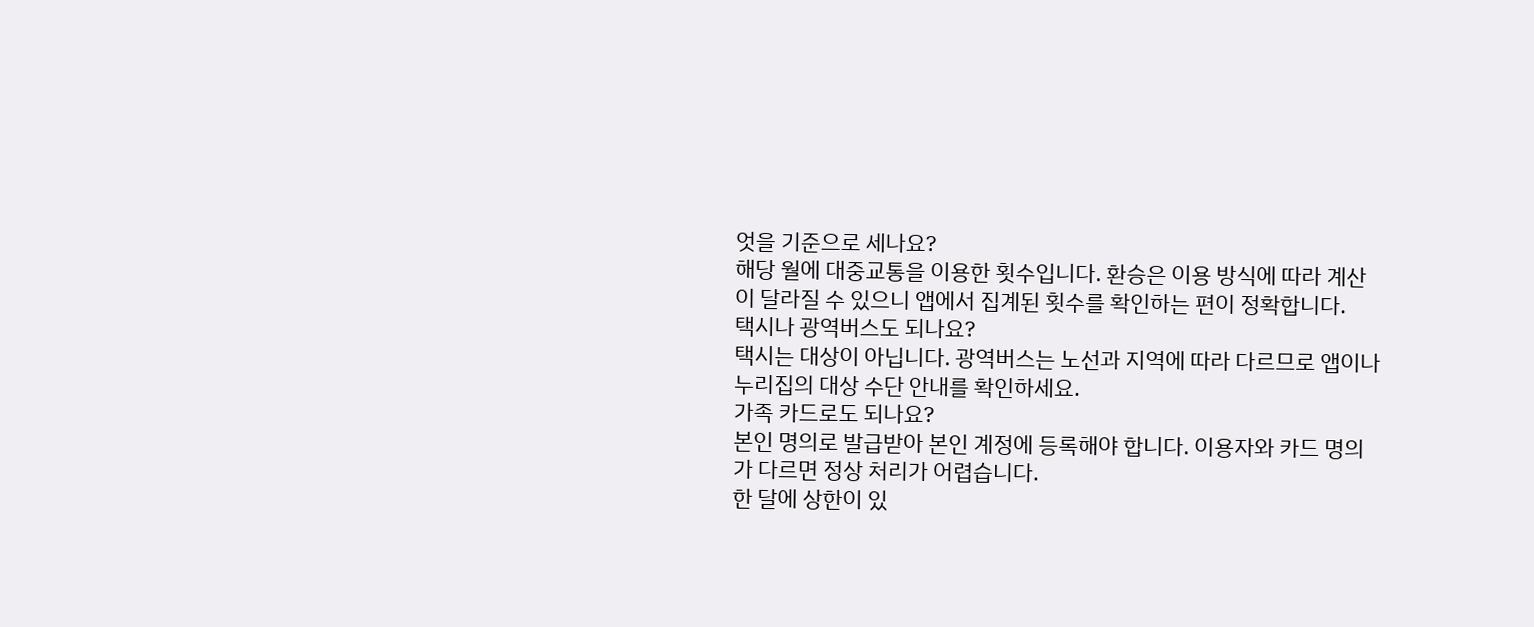엇을 기준으로 세나요?
해당 월에 대중교통을 이용한 횟수입니다. 환승은 이용 방식에 따라 계산이 달라질 수 있으니 앱에서 집계된 횟수를 확인하는 편이 정확합니다.
택시나 광역버스도 되나요?
택시는 대상이 아닙니다. 광역버스는 노선과 지역에 따라 다르므로 앱이나 누리집의 대상 수단 안내를 확인하세요.
가족 카드로도 되나요?
본인 명의로 발급받아 본인 계정에 등록해야 합니다. 이용자와 카드 명의가 다르면 정상 처리가 어렵습니다.
한 달에 상한이 있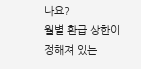나요?
월별 환급 상한이 정해져 있는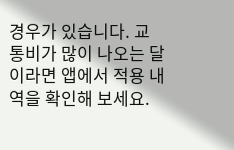경우가 있습니다. 교통비가 많이 나오는 달이라면 앱에서 적용 내역을 확인해 보세요.